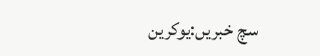سچ خبریں:یوکرین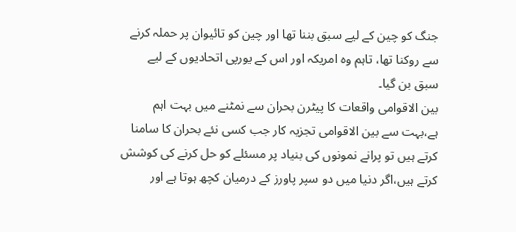جنگ کو چین کے لیے سبق بننا تھا اور چین کو تائیوان پر حملہ کرنے سے روکنا تھا، تاہم وہ امریکہ اور اس کے یورپی اتحادیوں کے لیے سبق بن گیا۔
بین الاقوامی واقعات کا پیٹرن بحران سے نمٹنے میں بہت اہم ہے،بہت سے بین الاقوامی تجزیہ کار جب کسی نئے بحران کا سامنا کرتے ہیں تو پرانے نمونوں کی بنیاد پر مسئلے کو حل کرنے کی کوشش کرتے ہیں،اگر دنیا میں دو سپر پاورز کے درمیان کچھ ہوتا ہے اور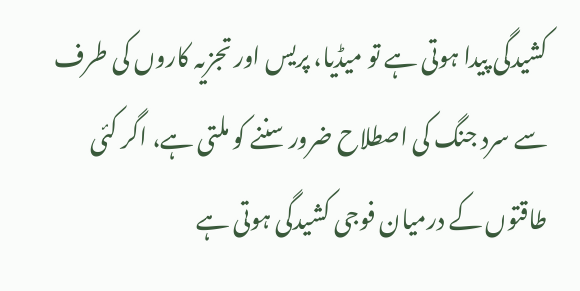کشیدگی پیدا ہوتی ہے تو میڈیا، پریس اور تجزیہ کاروں کی طرف سے سرد جنگ کی اصطلاح ضرور سننے کو ملتی ہے، اگر کئی طاقتوں کے درمیان فوجی کشیدگی ہوتی ہے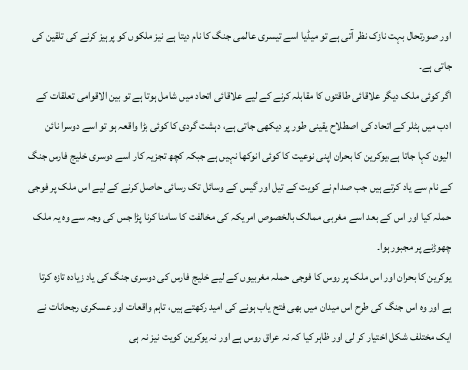اور صورتحال بہت نازک نظر آتی ہے تو میڈیا اسے تیسری عالمی جنگ کا نام دیتا ہے نیز ملکوں کو پرہیز کرنے کی تلقین کی جاتی ہے۔
اگر کوئی ملک دیگر علاقائی طاقتوں کا مقابلہ کرنے کے لیے علاقائی اتحاد میں شامل ہوتا ہے تو بین الاقوامی تعلقات کے ادب میں ہٹلر کے اتحاد کی اصطلاح یقینی طور پر دیکھی جاتی ہے، دہشت گردی کا کوئی بڑا واقعہ ہو تو اسے دوسرا نائن الیون کہا جاتا ہے،یوکرین کا بحران اپنی نوعیت کا کوئی انوکھا نہیں ہے جبکہ کچھ تجزیہ کار اسے دوسری خلیج فارس جنگ کے نام سے یاد کرتے ہیں جب صدام نے کویت کے تیل اور گیس کے وسائل تک رسائی حاصل کرنے کے لیے اس ملک پر فوجی حملہ کیا اور اس کے بعد اسے مغربی ممالک بالخصوص امریکہ کی مخالفت کا سامنا کرنا پڑا جس کی وجہ سے وہ یہ ملک چھوڑنے پر مجبور ہوا۔
یوکرین کا بحران اور اس ملک پر روس کا فوجی حملہ مغربیوں کے لیے خلیج فارس کی دوسری جنگ کی یاد زیادہ تازہ کرتا ہے اور وہ اس جنگ کی طرح اس میدان میں بھی فتح یاب ہونے کی امید رکھتے ہیں، تاہم واقعات اور عسکری رجحانات نے ایک مختلف شکل اختیار کر لی اور ظاہر کیا کہ نہ عراق روس ہے اور نہ یوکرین کویت نیز نہ ہی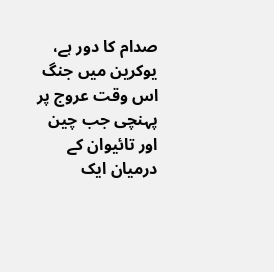صدام کا دور ہے، یوکرین میں جنگ اس وقت عروج پر پہنچی جب چین اور تائیوان کے درمیان ایک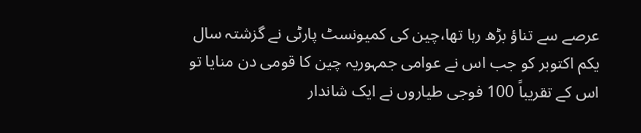عرصے سے تناؤ بڑھ رہا تھا،چین کی کمیونسٹ پارٹی نے گزشتہ سال یکم اکتوبر کو جب اس نے عوامی جمہوریہ چین کا قومی دن منایا تو اس کے تقریباً 100 فوجی طیاروں نے ایک شاندار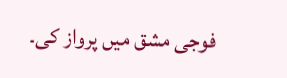فوجی مشق میں پرواز کی۔